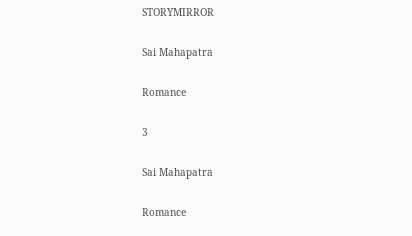STORYMIRROR

Sai Mahapatra

Romance

3

Sai Mahapatra

Romance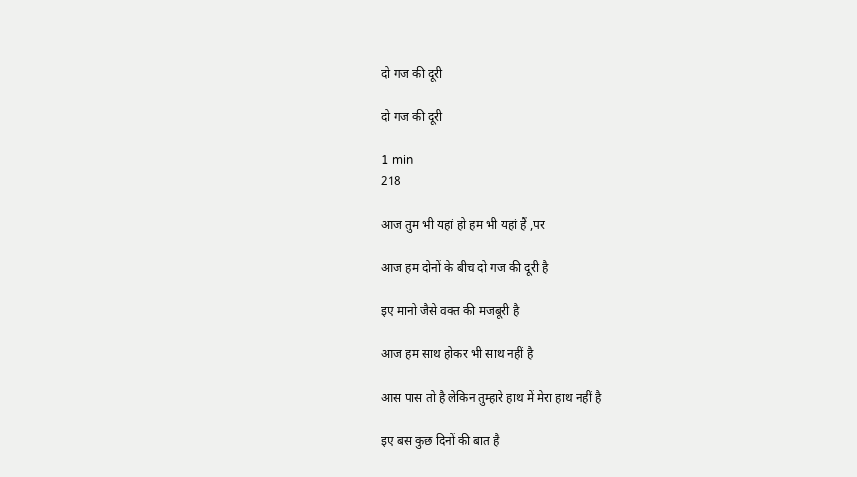दो गज की दूरी

दो गज की दूरी

1 min
218

आज तुम भी यहां हो हम भी यहां हैं ,पर

आज हम दोनों के बीच दो गज की दूरी है

इए मानो जैसे वक्त की मजबूरी है

आज हम साथ होकर भी साथ नहीं है

आस पास तो है लेकिन तुम्हारे हाथ में मेरा हाथ नहीं है

इए बस कुछ दिनों की बात है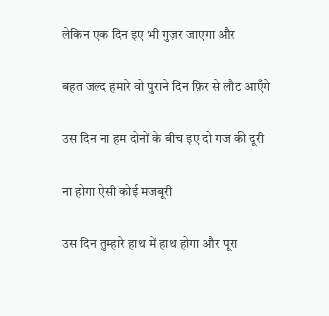लेकिन एक दिन इए भी गुज़र जाएगा और

बहत जल्द हमारे वो पुराने दिन फ़िर से लौट आएँगे

उस दिन ना हम दोनों के बीच इए दो गज की दूरी

ना होगा ऐसी कोई मजबूरी

उस दिन तुम्हारे हाथ में हाथ होगा और पूरा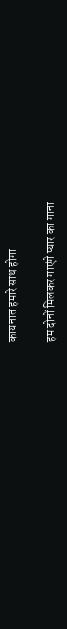कायनात हमारे साथ होगा

हम दोनों मिलकर गाएंगे प्यार का गाना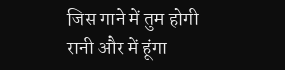जिस गाने में तुम होगी रानी और में हूंगा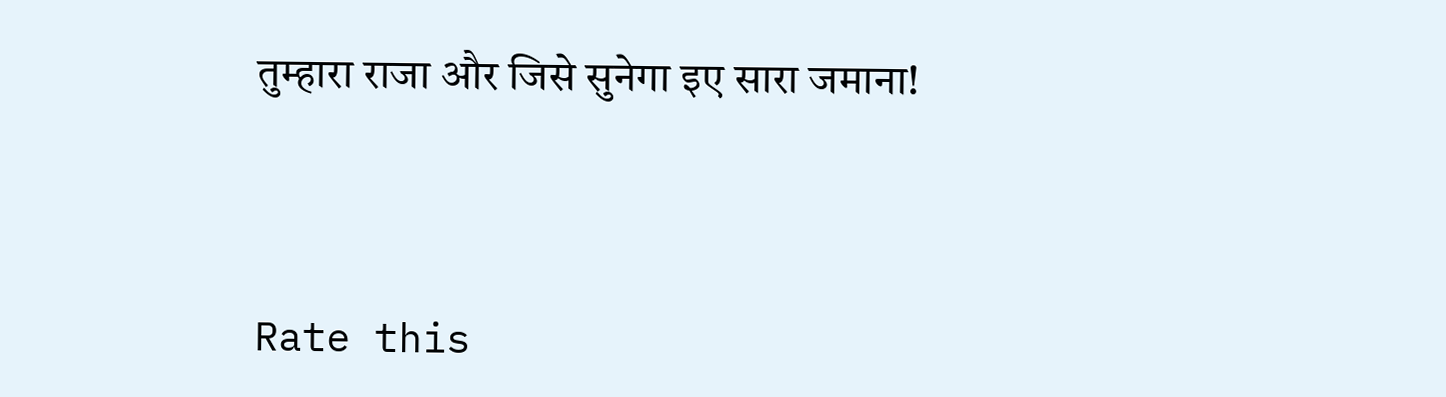तुम्हारा राजा और जिसे सुनेगा इए सारा जमाना!



Rate this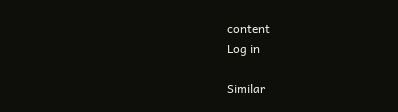content
Log in

Similar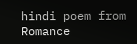hindi poem from Romance